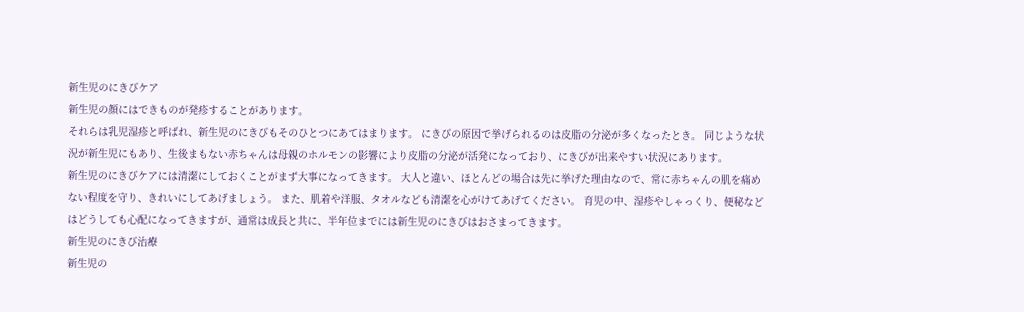新生児のにきびケア
新生児の顔にはできものが発疹することがあります。
それらは乳児湿疹と呼ばれ、新生児のにきびもそのひとつにあてはまります。 にきびの原因で挙げられるのは皮脂の分泌が多くなったとき。 同じような状況が新生児にもあり、生後まもない赤ちゃんは母親のホルモンの影響により皮脂の分泌が活発になっており、にきびが出来やすい状況にあります。
新生児のにきびケアには清潔にしておくことがまず大事になってきます。 大人と違い、ほとんどの場合は先に挙げた理由なので、常に赤ちゃんの肌を痛めない程度を守り、きれいにしてあげましょう。 また、肌着や洋服、タオルなども清潔を心がけてあげてください。 育児の中、湿疹やしゃっくり、便秘などはどうしても心配になってきますが、通常は成長と共に、半年位までには新生児のにきびはおさまってきます。
新生児のにきび治療
新生児の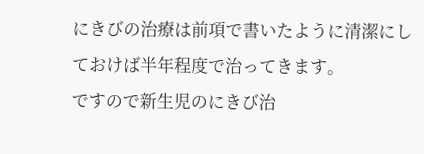にきびの治療は前項で書いたように清潔にしておけば半年程度で治ってきます。
ですので新生児のにきび治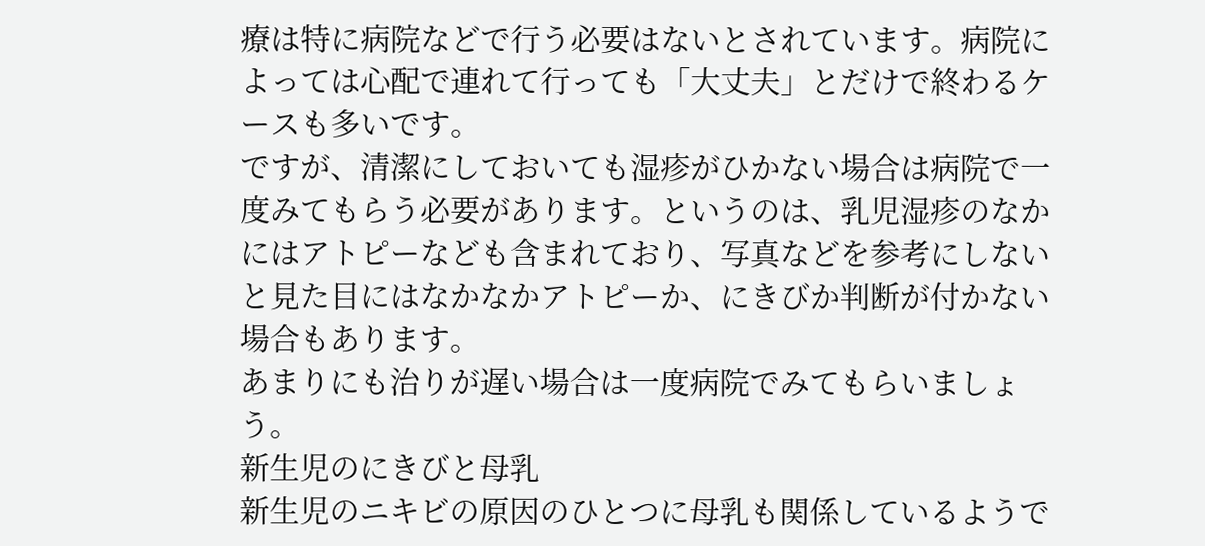療は特に病院などで行う必要はないとされています。病院によっては心配で連れて行っても「大丈夫」とだけで終わるケースも多いです。
ですが、清潔にしておいても湿疹がひかない場合は病院で一度みてもらう必要があります。というのは、乳児湿疹のなかにはアトピーなども含まれており、写真などを参考にしないと見た目にはなかなかアトピーか、にきびか判断が付かない場合もあります。
あまりにも治りが遅い場合は一度病院でみてもらいましょう。
新生児のにきびと母乳
新生児のニキビの原因のひとつに母乳も関係しているようで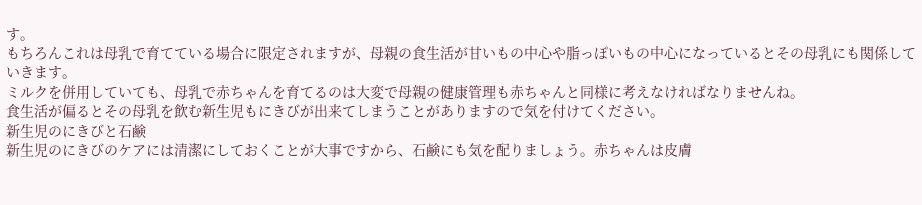す。
もちろんこれは母乳で育てている場合に限定されますが、母親の食生活が甘いもの中心や脂っぽいもの中心になっているとその母乳にも関係していきます。
ミルクを併用していても、母乳で赤ちゃんを育てるのは大変で母親の健康管理も赤ちゃんと同様に考えなければなりませんね。
食生活が偏るとその母乳を飲む新生児もにきびが出来てしまうことがありますので気を付けてください。
新生児のにきびと石鹸
新生児のにきびのケアには清潔にしておくことが大事ですから、石鹸にも気を配りましょう。赤ちゃんは皮膚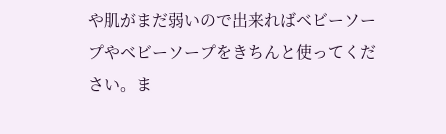や肌がまだ弱いので出来ればベビーソープやベビーソープをきちんと使ってください。ま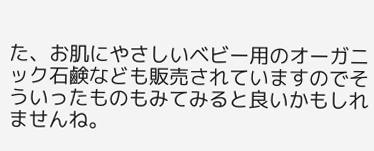た、お肌にやさしいベビー用のオーガニック石鹸なども販売されていますのでそういったものもみてみると良いかもしれませんね。